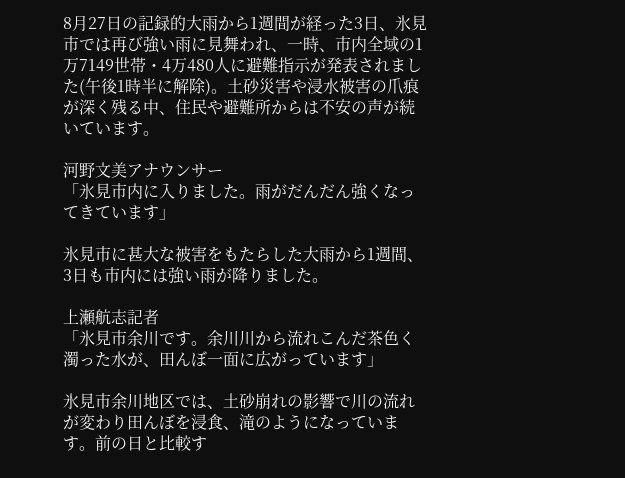8月27日の記録的大雨から1週間が経った3日、氷見市では再び強い雨に見舞われ、一時、市内全域の1万7149世帯・4万480人に避難指示が発表されました(午後1時半に解除)。土砂災害や浸水被害の爪痕が深く残る中、住民や避難所からは不安の声が続いています。

河野文美アナウンサー
「氷見市内に入りました。雨がだんだん強くなってきています」

氷見市に甚大な被害をもたらした大雨から1週間、3日も市内には強い雨が降りました。

上瀬航志記者
「氷見市余川です。余川川から流れこんだ茶色く濁った水が、田んぼ一面に広がっています」

氷見市余川地区では、土砂崩れの影響で川の流れが変わり田んぼを浸食、滝のようになっています。前の日と比較す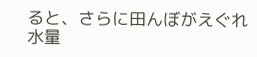ると、さらに田んぼがえぐれ水量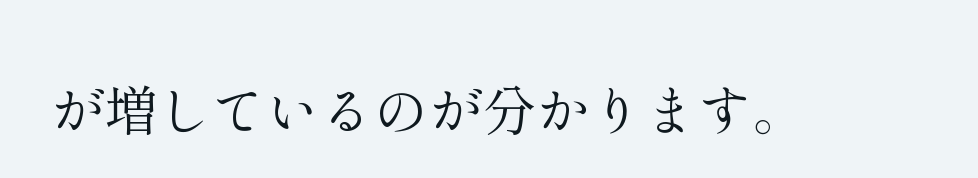が増しているのが分かります。